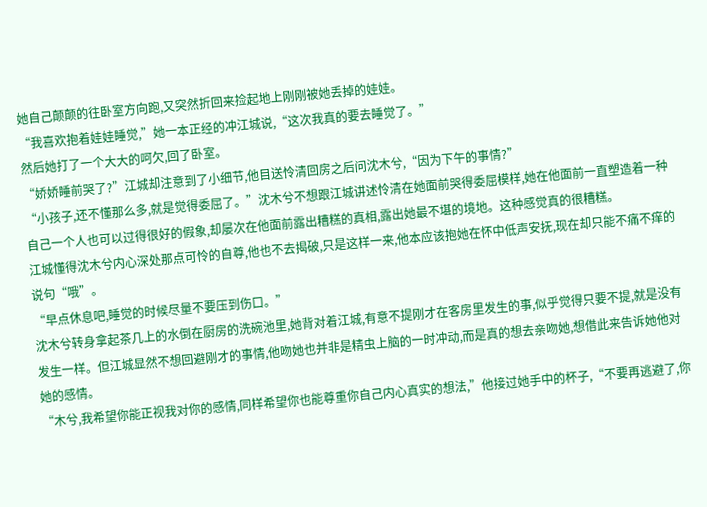她自己颠颠的往卧室方向跑,又突然折回来捡起地上刚刚被她丢掉的娃娃。
“我喜欢抱着娃娃睡觉,”她一本正经的冲江城说,“这次我真的要去睡觉了。”
然后她打了一个大大的呵欠,回了卧室。
“娇娇睡前哭了?”江城却注意到了小细节,他目送怜清回房之后问沈木兮,“因为下午的事情?”
“小孩子,还不懂那么多,就是觉得委屈了。”沈木兮不想跟江城讲述怜清在她面前哭得委屈模样,她在他面前一直塑造着一种自己一个人也可以过得很好的假象,却屡次在他面前露出糟糕的真相,露出她最不堪的境地。这种感觉真的很糟糕。
江城懂得沈木兮内心深处那点可怜的自尊,他也不去揭破,只是这样一来,他本应该抱她在怀中低声安抚,现在却只能不痛不痒的说句“哦”。
“早点休息吧,睡觉的时候尽量不要压到伤口。”
沈木兮转身拿起茶几上的水倒在厨房的洗碗池里,她背对着江城,有意不提刚才在客房里发生的事,似乎觉得只要不提,就是没有发生一样。但江城显然不想回避刚才的事情,他吻她也并非是精虫上脑的一时冲动,而是真的想去亲吻她,想借此来告诉她他对她的感情。
“木兮,我希望你能正视我对你的感情,同样希望你也能尊重你自己内心真实的想法,”他接过她手中的杯子,“不要再逃避了,你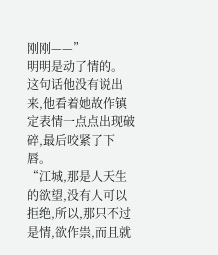刚刚——”
明明是动了情的。
这句话他没有说出来,他看着她故作镇定表情一点点出现破碎,最后咬紧了下唇。
“江城,那是人天生的欲望,没有人可以拒绝,所以,那只不过是情,欲作祟,而且就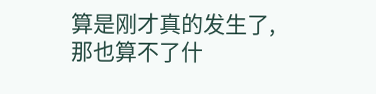算是刚才真的发生了,那也算不了什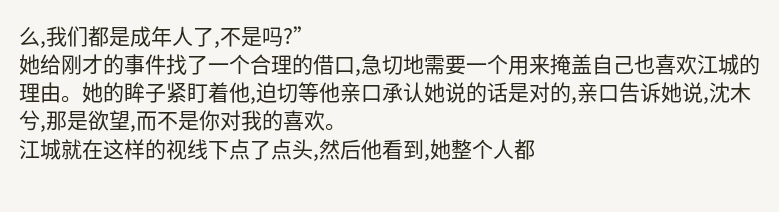么,我们都是成年人了,不是吗?”
她给刚才的事件找了一个合理的借口,急切地需要一个用来掩盖自己也喜欢江城的理由。她的眸子紧盯着他,迫切等他亲口承认她说的话是对的,亲口告诉她说,沈木兮,那是欲望,而不是你对我的喜欢。
江城就在这样的视线下点了点头,然后他看到,她整个人都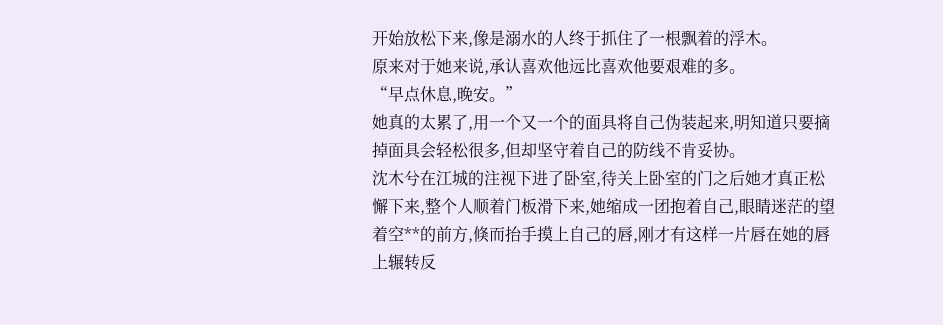开始放松下来,像是溺水的人终于抓住了一根飘着的浮木。
原来对于她来说,承认喜欢他远比喜欢他要艰难的多。
“早点休息,晚安。”
她真的太累了,用一个又一个的面具将自己伪装起来,明知道只要摘掉面具会轻松很多,但却坚守着自己的防线不肯妥协。
沈木兮在江城的注视下进了卧室,待关上卧室的门之后她才真正松懈下来,整个人顺着门板滑下来,她缩成一团抱着自己,眼睛迷茫的望着空**的前方,倏而抬手摸上自己的唇,刚才有这样一片唇在她的唇上辗转反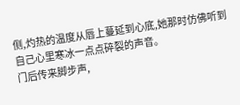侧,灼热的温度从唇上蔓延到心底,她那时仿佛听到自己心里寒冰一点点碎裂的声音。
门后传来脚步声,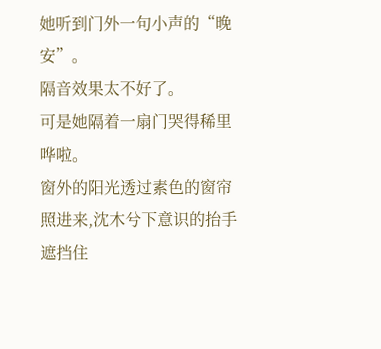她听到门外一句小声的“晚安”。
隔音效果太不好了。
可是她隔着一扇门哭得稀里哗啦。
窗外的阳光透过素色的窗帘照进来,沈木兮下意识的抬手遮挡住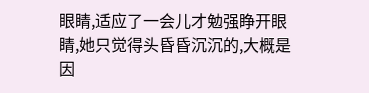眼睛,适应了一会儿才勉强睁开眼睛,她只觉得头昏昏沉沉的,大概是因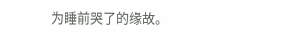为睡前哭了的缘故。